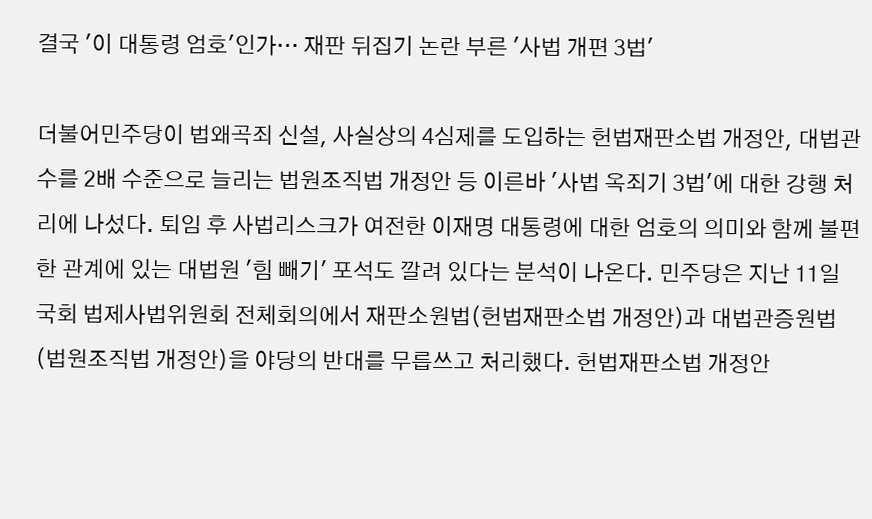결국 '이 대통령 엄호'인가… 재판 뒤집기 논란 부른 '사법 개편 3법'

더불어민주당이 법왜곡죄 신설, 사실상의 4심제를 도입하는 헌법재판소법 개정안, 대법관 수를 2배 수준으로 늘리는 법원조직법 개정안 등 이른바 '사법 옥죄기 3법'에 대한 강행 처리에 나섰다. 퇴임 후 사법리스크가 여전한 이재명 대통령에 대한 엄호의 의미와 함께 불편한 관계에 있는 대법원 '힘 빼기' 포석도 깔려 있다는 분석이 나온다. 민주당은 지난 11일 국회 법제사법위원회 전체회의에서 재판소원법(헌법재판소법 개정안)과 대법관증원법(법원조직법 개정안)을 야당의 반대를 무릅쓰고 처리했다. 헌법재판소법 개정안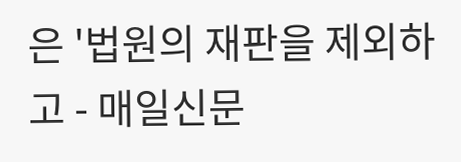은 '법원의 재판을 제외하고 - 매일신문